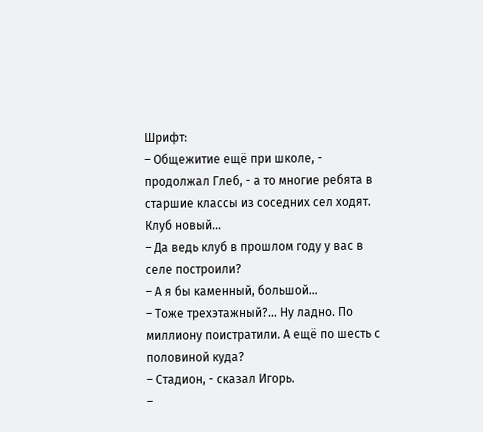Шрифт:
– Общежитие ещё при школе, - продолжал Глеб, - а то многие ребята в старшие классы из соседних сел ходят. Клуб новый…
– Да ведь клуб в прошлом году у вас в селе построили?
– А я бы каменный, большой…
– Тоже трехэтажный?… Ну ладно. По миллиону поистратили. А ещё по шесть с половиной куда?
– Стадион, - сказал Игорь.
–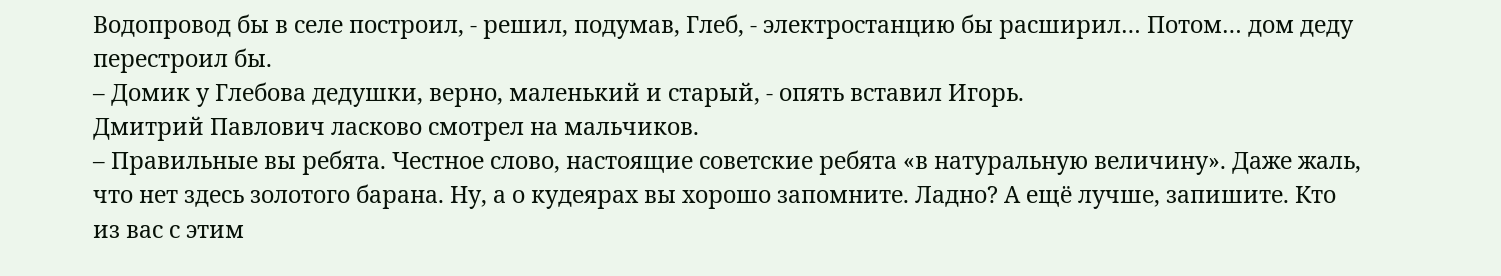Водопровод бы в селе построил, - решил, подумав, Глеб, - электростанцию бы расширил… Потом… дом деду перестроил бы.
– Домик у Глебова дедушки, верно, маленький и старый, - опять вставил Игорь.
Дмитрий Павлович ласково смотрел на мальчиков.
– Правильные вы ребята. Честное слово, настоящие советские ребята «в натуральную величину». Даже жаль, что нет здесь золотого барана. Ну, а о кудеярах вы хорошо запомните. Ладно? А ещё лучше, запишите. Кто из вас с этим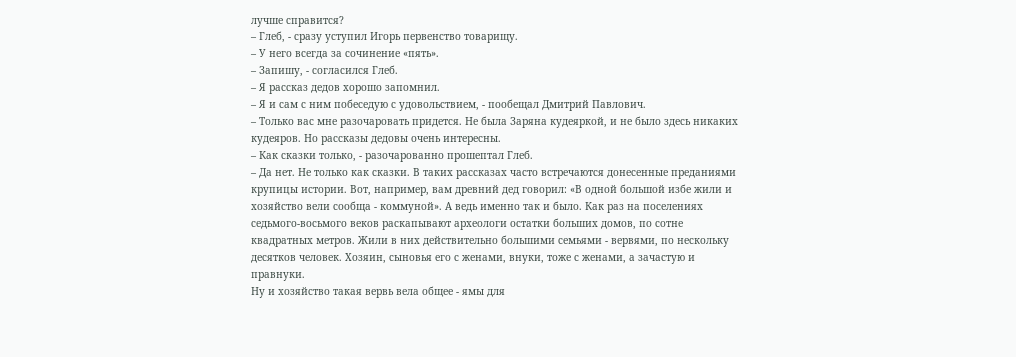лучше справится?
– Глеб, - сразу уступил Игорь первенство товарищу.
– У него всегда за сочинение «пять».
– Запишу, - согласился Глеб.
– Я рассказ дедов хорошо запомнил.
– Я и сам с ним побеседую с удовольствием, - пообещал Дмитрий Павлович.
– Только вас мне разочаровать придется. Не была Заряна кудеяркой, и не было здесь никаких кудеяров. Но рассказы дедовы очень интересны.
– Как сказки только, - разочарованно прошептал Глеб.
– Да нет. Не только как сказки. В таких рассказах часто встречаются донесенные преданиями крупицы истории. Вот, например, вам древний дед говорил: «В одной большой избе жили и хозяйство вели сообща - коммуной». А ведь именно так и было. Как раз на поселениях седьмого-восьмого веков раскапывают археологи остатки больших домов, по сотне квадратных метров. Жили в них действительно большими семьями - вервями, по нескольку десятков человек. Хозяин, сыновья его с женами, внуки, тоже с женами, а зачастую и правнуки.
Ну и хозяйство такая вервь вела общее - ямы для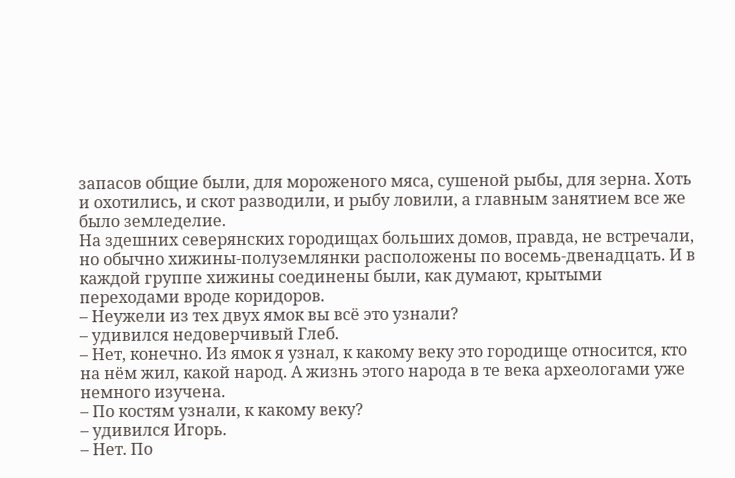запасов общие были, для мороженого мяса, сушеной рыбы, для зерна. Хоть и охотились, и скот разводили, и рыбу ловили, а главным занятием все же было земледелие.
На здешних северянских городищах больших домов, правда, не встречали, но обычно хижины-полуземлянки расположены по восемь-двенадцать. И в каждой группе хижины соединены были, как думают, крытыми переходами вроде коридоров.
– Неужели из тех двух ямок вы всё это узнали?
– удивился недоверчивый Глеб.
– Нет, конечно. Из ямок я узнал, к какому веку это городище относится, кто на нём жил, какой народ. А жизнь этого народа в те века археологами уже немного изучена.
– По костям узнали, к какому веку?
– удивился Игорь.
– Нет. По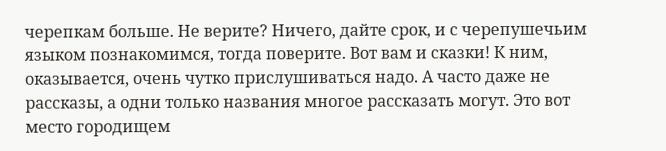черепкам больше. Не верите? Ничего, дайте срок, и с черепушечьим языком познакомимся, тогда поверите. Вот вам и сказки! К ним, оказывается, очень чутко прислушиваться надо. А часто даже не рассказы, а одни только названия многое рассказать могут. Это вот место городищем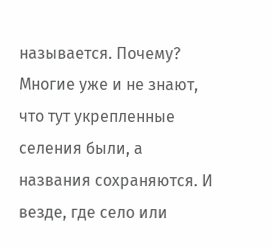называется. Почему? Многие уже и не знают, что тут укрепленные селения были, а названия сохраняются. И везде, где село или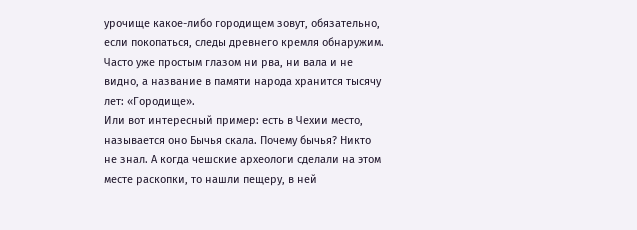урочище какое-либо городищем зовут, обязательно, если покопаться, следы древнего кремля обнаружим. Часто уже простым глазом ни рва, ни вала и не видно, а название в памяти народа хранится тысячу лет: «Городище».
Или вот интересный пример: есть в Чехии место, называется оно Бычья скала. Почему бычья? Никто не знал. А когда чешские археологи сделали на этом месте раскопки, то нашли пещеру, в ней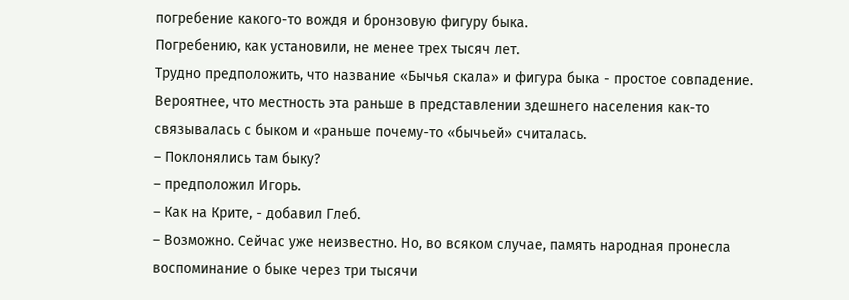погребение какого-то вождя и бронзовую фигуру быка.
Погребению, как установили, не менее трех тысяч лет.
Трудно предположить, что название «Бычья скала» и фигура быка - простое совпадение. Вероятнее, что местность эта раньше в представлении здешнего населения как-то связывалась с быком и «раньше почему-то «бычьей» считалась.
– Поклонялись там быку?
– предположил Игорь.
– Как на Крите, - добавил Глеб.
– Возможно. Сейчас уже неизвестно. Но, во всяком случае, память народная пронесла воспоминание о быке через три тысячи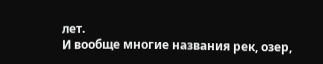лет.
И вообще многие названия рек, озер,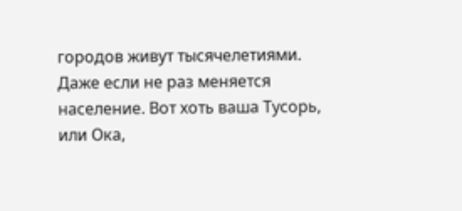городов живут тысячелетиями. Даже если не раз меняется население. Вот хоть ваша Тусорь, или Ока,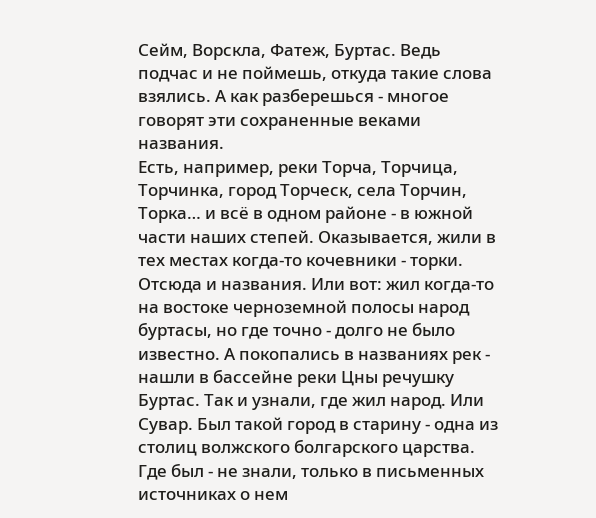Сейм, Ворскла, Фатеж, Буртас. Ведь подчас и не поймешь, откуда такие слова взялись. А как разберешься - многое говорят эти сохраненные веками названия.
Есть, например, реки Торча, Торчица, Торчинка, город Торческ, села Торчин, Торка… и всё в одном районе - в южной части наших степей. Оказывается, жили в тех местах когда-то кочевники - торки. Отсюда и названия. Или вот: жил когда-то на востоке черноземной полосы народ буртасы, но где точно - долго не было известно. А покопались в названиях рек - нашли в бассейне реки Цны речушку Буртас. Так и узнали, где жил народ. Или Сувар. Был такой город в старину - одна из столиц волжского болгарского царства. Где был - не знали, только в письменных источниках о нем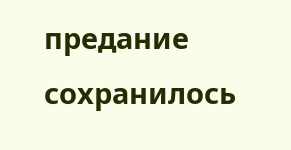предание сохранилось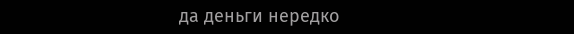да деньги нередко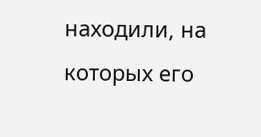находили, на которых его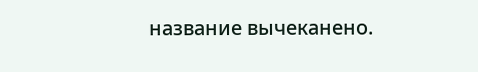название вычеканено.